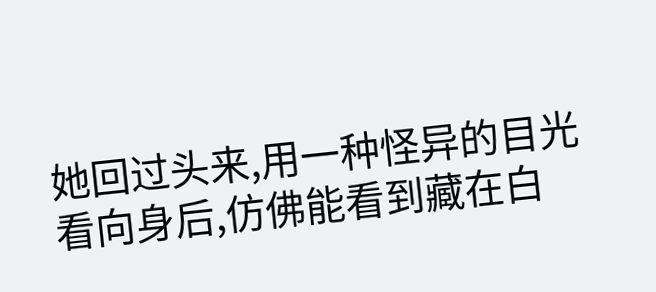她回过头来,用一种怪异的目光看向身后,仿佛能看到藏在白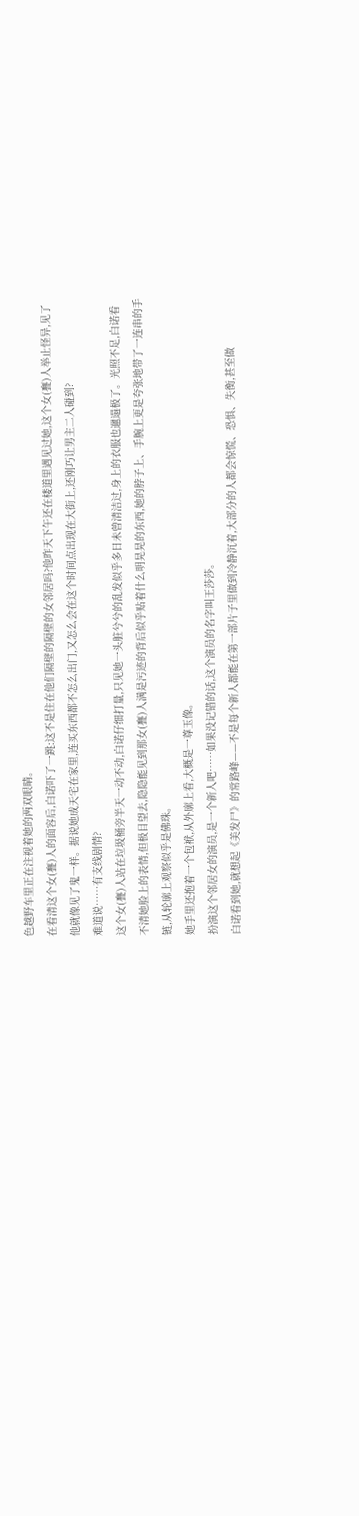色越野车里正在注视着她的两双眼睛。
在看清这个女(亹)人的面容后,白诺吓了一跳:这不是住在他们隔壁的隔壁的女邻居吗?他昨天下午还在楼道里遇见过她,这个女(亹)人举止怪异,见了他就像见了鬼一样。据说她成天宅在家里,连买东西都不怎么出门,又怎么会在这个时间点出现在大街上,还刚巧让男主二人碰到?
难道说……有支线剧情?
这个女(亹)人站在垃圾桶旁半天一动不动,白诺仔细打量,只见她一头脏兮兮的乱发似乎多日未曾清洁过,身上的衣服也邋遢极了。光照不足,白诺看不清她脸上的表情,但极目望去,隐隐能见到那女(亹)人满是污迹的背后似乎贴着什么明晃晃的东西,她的脖子上、手腕上更是夸张地带了一连串的手链,从轮廓上观察似乎是佛珠。
她手里还抱着一个包袱,从外廓上看,大概是一尊玉像。
扮演这个邻居女的演员,是一个新人吧……如果没记错的话,这个演员的名字叫王莎莎。
白诺看到她,就想起《美发尸》的常路峰——不是每个新人都能在第一部片子里做到冷静沉着,大部分的人都会惊慌、恐惧、失衡,甚至做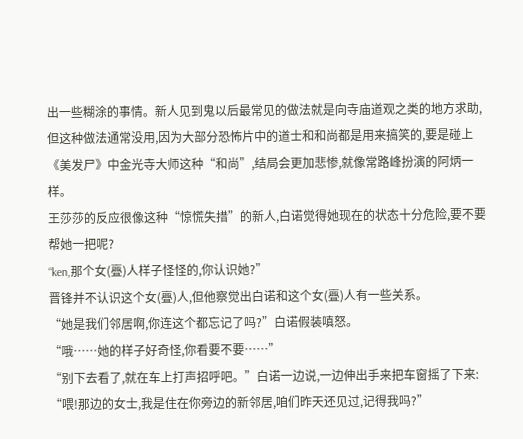出一些糊涂的事情。新人见到鬼以后最常见的做法就是向寺庙道观之类的地方求助,但这种做法通常没用,因为大部分恐怖片中的道士和和尚都是用来搞笑的,要是碰上《美发尸》中金光寺大师这种“和尚”,结局会更加悲惨,就像常路峰扮演的阿炳一样。
王莎莎的反应很像这种“惊慌失措”的新人,白诺觉得她现在的状态十分危险,要不要帮她一把呢?
“ken,那个女(亹)人样子怪怪的,你认识她?”
晋锋并不认识这个女(亹)人,但他察觉出白诺和这个女(亹)人有一些关系。
“她是我们邻居啊,你连这个都忘记了吗?”白诺假装嗔怒。
“哦……她的样子好奇怪,你看要不要……”
“别下去看了,就在车上打声招呼吧。”白诺一边说,一边伸出手来把车窗摇了下来:
“喂!那边的女士,我是住在你旁边的新邻居,咱们昨天还见过,记得我吗?”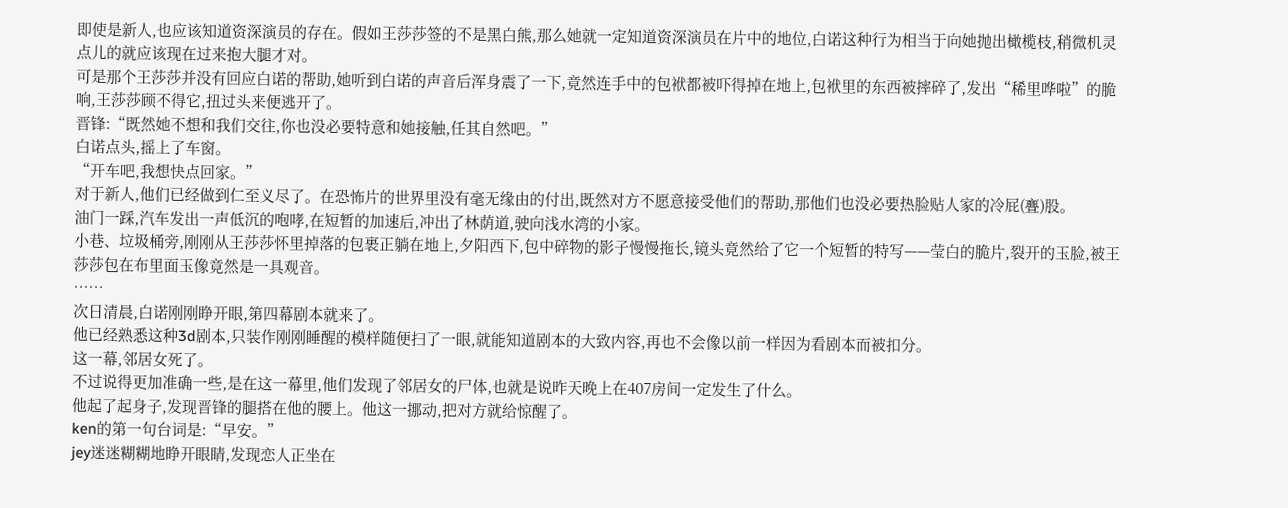即使是新人,也应该知道资深演员的存在。假如王莎莎签的不是黑白熊,那么她就一定知道资深演员在片中的地位,白诺这种行为相当于向她抛出橄榄枝,稍微机灵点儿的就应该现在过来抱大腿才对。
可是那个王莎莎并没有回应白诺的帮助,她听到白诺的声音后浑身震了一下,竟然连手中的包袱都被吓得掉在地上,包袱里的东西被摔碎了,发出“稀里哗啦”的脆响,王莎莎顾不得它,扭过头来便逃开了。
晋锋:“既然她不想和我们交往,你也没必要特意和她接触,任其自然吧。”
白诺点头,摇上了车窗。
“开车吧,我想快点回家。”
对于新人,他们已经做到仁至义尽了。在恐怖片的世界里没有毫无缘由的付出,既然对方不愿意接受他们的帮助,那他们也没必要热脸贴人家的冷屁(亹)股。
油门一踩,汽车发出一声低沉的咆哮,在短暂的加速后,冲出了林荫道,驶向浅水湾的小家。
小巷、垃圾桶旁,刚刚从王莎莎怀里掉落的包裹正躺在地上,夕阳西下,包中碎物的影子慢慢拖长,镜头竟然给了它一个短暂的特写——莹白的脆片,裂开的玉脸,被王莎莎包在布里面玉像竟然是一具观音。
……
次日清晨,白诺刚刚睁开眼,第四幕剧本就来了。
他已经熟悉这种3d剧本,只装作刚刚睡醒的模样随便扫了一眼,就能知道剧本的大致内容,再也不会像以前一样因为看剧本而被扣分。
这一幕,邻居女死了。
不过说得更加准确一些,是在这一幕里,他们发现了邻居女的尸体,也就是说昨天晚上在407房间一定发生了什么。
他起了起身子,发现晋锋的腿搭在他的腰上。他这一挪动,把对方就给惊醒了。
ken的第一句台词是:“早安。”
jey迷迷糊糊地睁开眼睛,发现恋人正坐在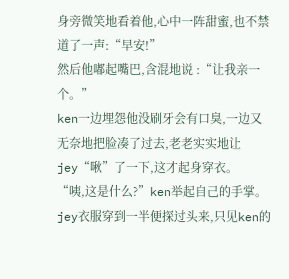身旁微笑地看着他,心中一阵甜蜜,也不禁道了一声:“早安!”
然后他嘟起嘴巴,含混地说 :“让我亲一个。”
ken一边埋怨他没刷牙会有口臭,一边又无奈地把脸凑了过去,老老实实地让jey“啾”了一下,这才起身穿衣。
“咦,这是什么?”ken举起自己的手掌。
jey衣服穿到一半便探过头来,只见ken的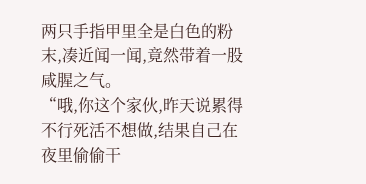两只手指甲里全是白色的粉末,凑近闻一闻,竟然带着一股咸腥之气。
“哦,你这个家伙,昨天说累得不行死活不想做,结果自己在夜里偷偷干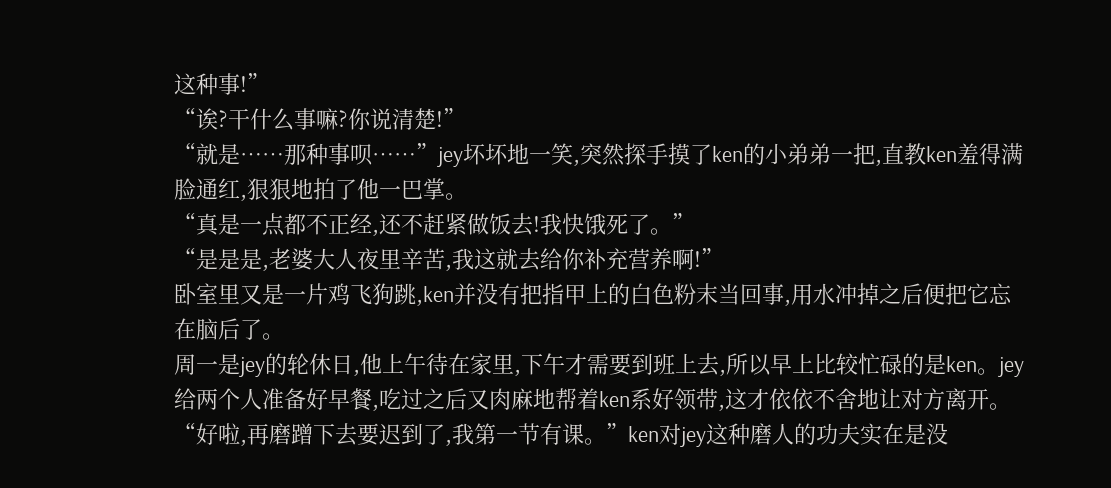这种事!”
“诶?干什么事嘛?你说清楚!”
“就是……那种事呗……”jey坏坏地一笑,突然探手摸了ken的小弟弟一把,直教ken羞得满脸通红,狠狠地拍了他一巴掌。
“真是一点都不正经,还不赶紧做饭去!我快饿死了。”
“是是是,老婆大人夜里辛苦,我这就去给你补充营养啊!”
卧室里又是一片鸡飞狗跳,ken并没有把指甲上的白色粉末当回事,用水冲掉之后便把它忘在脑后了。
周一是jey的轮休日,他上午待在家里,下午才需要到班上去,所以早上比较忙碌的是ken。jey给两个人准备好早餐,吃过之后又肉麻地帮着ken系好领带,这才依依不舍地让对方离开。
“好啦,再磨蹭下去要迟到了,我第一节有课。”ken对jey这种磨人的功夫实在是没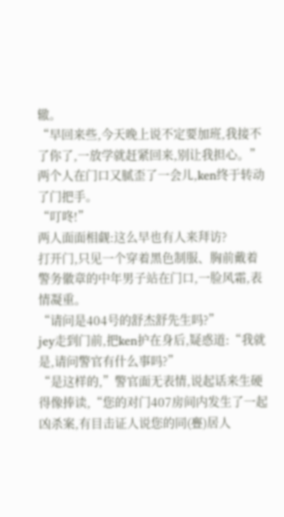辙。
“早回来些,今天晚上说不定要加班,我接不了你了,一放学就赶紧回来,别让我担心。”
两个人在门口又腻歪了一会儿,ken终于转动了门把手。
“叮咚!”
两人面面相觑:这么早也有人来拜访?
打开门,只见一个穿着黑色制服、胸前戴着警务徽章的中年男子站在门口,一脸风霜,表情凝重。
“请问是404号的舒杰舒先生吗?”
jey走到门前,把ken护在身后,疑惑道:“我就是,请问警官有什么事吗?”
“是这样的,”警官面无表情,说起话来生硬得像捧读,“您的对门407房间内发生了一起凶杀案,有目击证人说您的同(亹)居人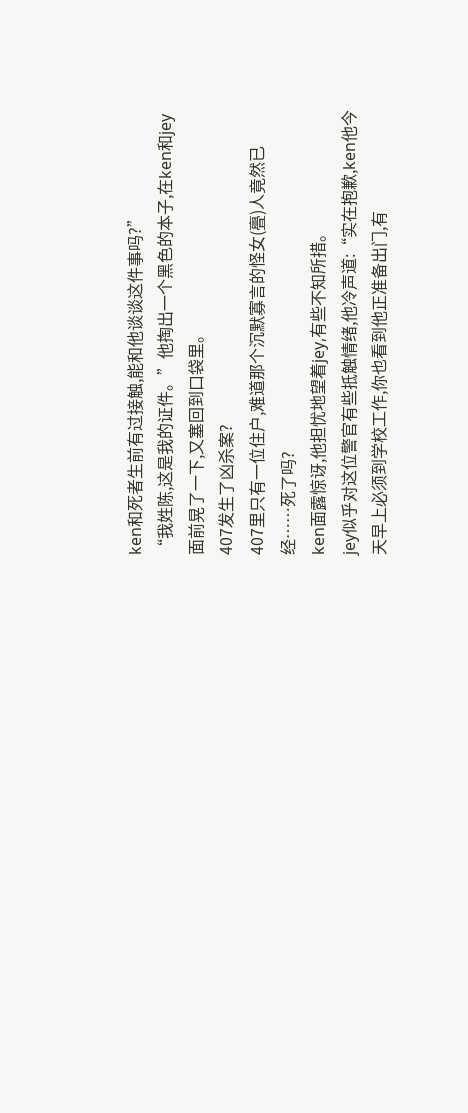ken和死者生前有过接触,能和他谈谈这件事吗?”
“我姓陈,这是我的证件。”他掏出一个黑色的本子,在ken和jey面前晃了一下,又塞回到口袋里。
407发生了凶杀案?
407里只有一位住户,难道那个沉默寡言的怪女(亹)人竟然已经……死了吗?
ken面露惊讶,他担忧地望着jey,有些不知所措。
jey似乎对这位警官有些抵触情绪,他冷声道:“实在抱歉,ken他今天早上必须到学校工作,你也看到他正准备出门,有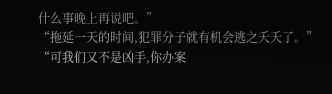什么事晚上再说吧。”
“拖延一天的时间,犯罪分子就有机会逃之夭夭了。”
“可我们又不是凶手,你办案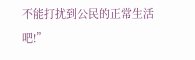不能打扰到公民的正常生活吧!”